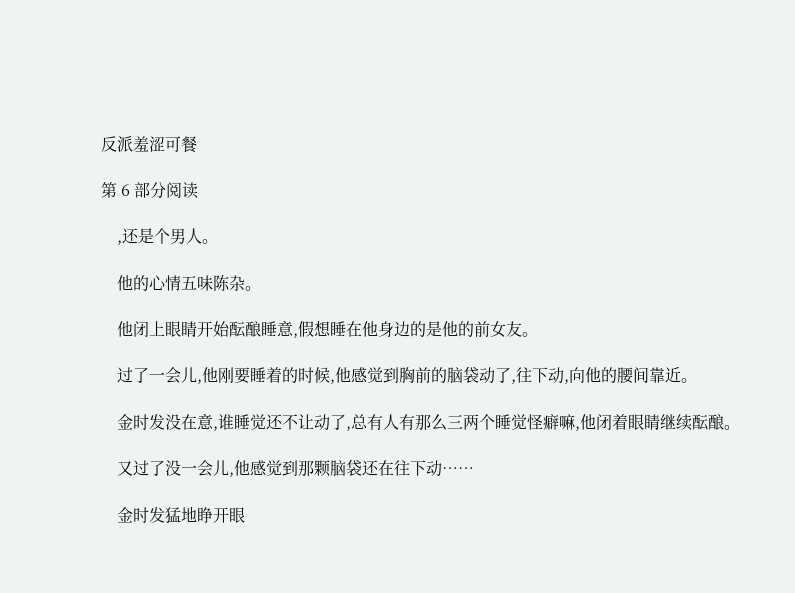反派羞涩可餐

第 6 部分阅读

    ,还是个男人。

    他的心情五味陈杂。

    他闭上眼睛开始酝酿睡意,假想睡在他身边的是他的前女友。

    过了一会儿,他刚要睡着的时候,他感觉到胸前的脑袋动了,往下动,向他的腰间靠近。

    金时发没在意,谁睡觉还不让动了,总有人有那么三两个睡觉怪癖嘛,他闭着眼睛继续酝酿。

    又过了没一会儿,他感觉到那颗脑袋还在往下动……

    金时发猛地睁开眼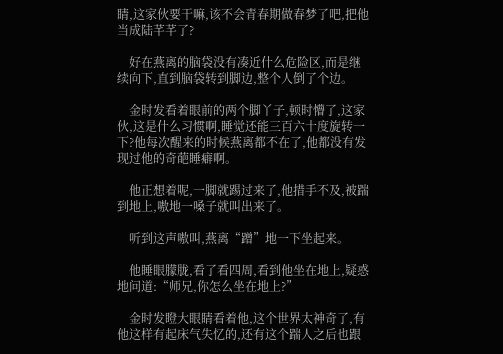睛,这家伙要干嘛,该不会青春期做春梦了吧,把他当成陆芊芊了?

    好在燕离的脑袋没有凑近什么危险区,而是继续向下,直到脑袋转到脚边,整个人倒了个边。

    金时发看着眼前的两个脚丫子,顿时懵了,这家伙,这是什么习惯啊,睡觉还能三百六十度旋转一下?他每次醒来的时候燕离都不在了,他都没有发现过他的奇葩睡癖啊。

    他正想着呢,一脚就踢过来了,他措手不及,被踹到地上,嗷地一嗓子就叫出来了。

    听到这声嗷叫,燕离“蹭”地一下坐起来。

    他睡眼朦胧,看了看四周,看到他坐在地上,疑惑地问道:“师兄,你怎么坐在地上?”

    金时发瞪大眼睛看着他,这个世界太神奇了,有他这样有起床气失忆的,还有这个踹人之后也跟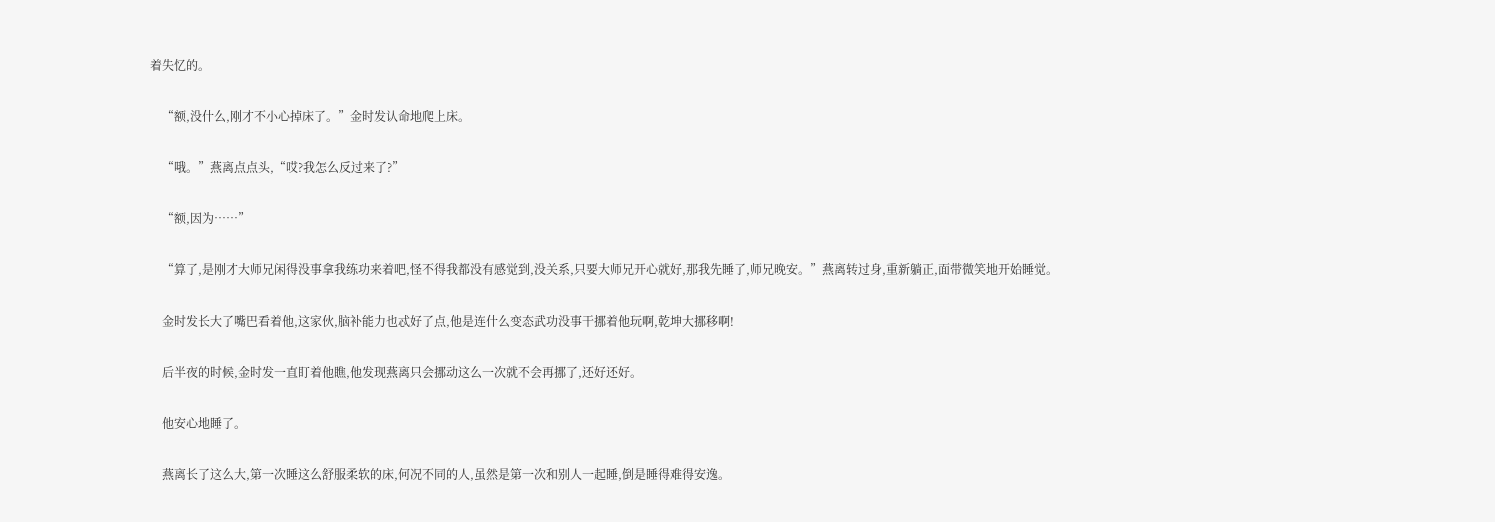着失忆的。

    “额,没什么,刚才不小心掉床了。”金时发认命地爬上床。

    “哦。”燕离点点头,“哎?我怎么反过来了?”

    “额,因为……”

    “算了,是刚才大师兄闲得没事拿我练功来着吧,怪不得我都没有感觉到,没关系,只要大师兄开心就好,那我先睡了,师兄晚安。”燕离转过身,重新躺正,面带微笑地开始睡觉。

    金时发长大了嘴巴看着他,这家伙,脑补能力也忒好了点,他是连什么变态武功没事干挪着他玩啊,乾坤大挪移啊!

    后半夜的时候,金时发一直盯着他瞧,他发现燕离只会挪动这么一次就不会再挪了,还好还好。

    他安心地睡了。

    燕离长了这么大,第一次睡这么舒服柔软的床,何况不同的人,虽然是第一次和别人一起睡,倒是睡得难得安逸。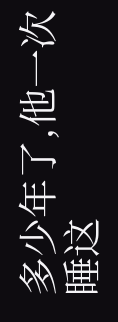多少年了,他一次睡这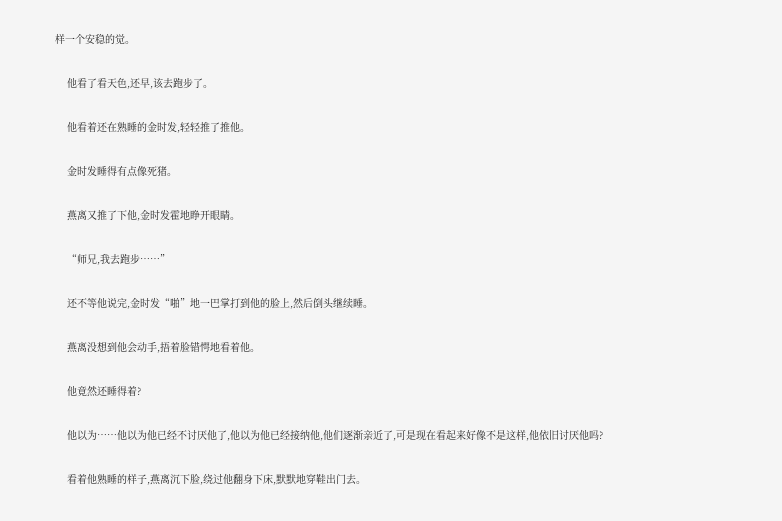样一个安稳的觉。

    他看了看天色,还早,该去跑步了。

    他看着还在熟睡的金时发,轻轻推了推他。

    金时发睡得有点像死猪。

    燕离又推了下他,金时发霍地睁开眼睛。

    “师兄,我去跑步……”

    还不等他说完,金时发“啪”地一巴掌打到他的脸上,然后倒头继续睡。

    燕离没想到他会动手,捂着脸错愕地看着他。

    他竟然还睡得着?

    他以为……他以为他已经不讨厌他了,他以为他已经接纳他,他们逐渐亲近了,可是现在看起来好像不是这样,他依旧讨厌他吗?

    看着他熟睡的样子,燕离沉下脸,绕过他翻身下床,默默地穿鞋出门去。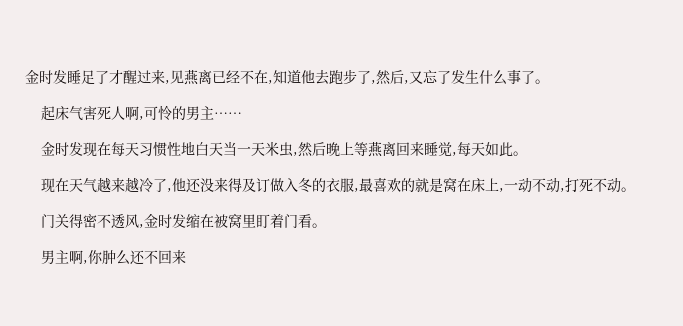金时发睡足了才醒过来,见燕离已经不在,知道他去跑步了,然后,又忘了发生什么事了。

    起床气害死人啊,可怜的男主……

    金时发现在每天习惯性地白天当一天米虫,然后晚上等燕离回来睡觉,每天如此。

    现在天气越来越冷了,他还没来得及订做入冬的衣服,最喜欢的就是窝在床上,一动不动,打死不动。

    门关得密不透风,金时发缩在被窝里盯着门看。

    男主啊,你肿么还不回来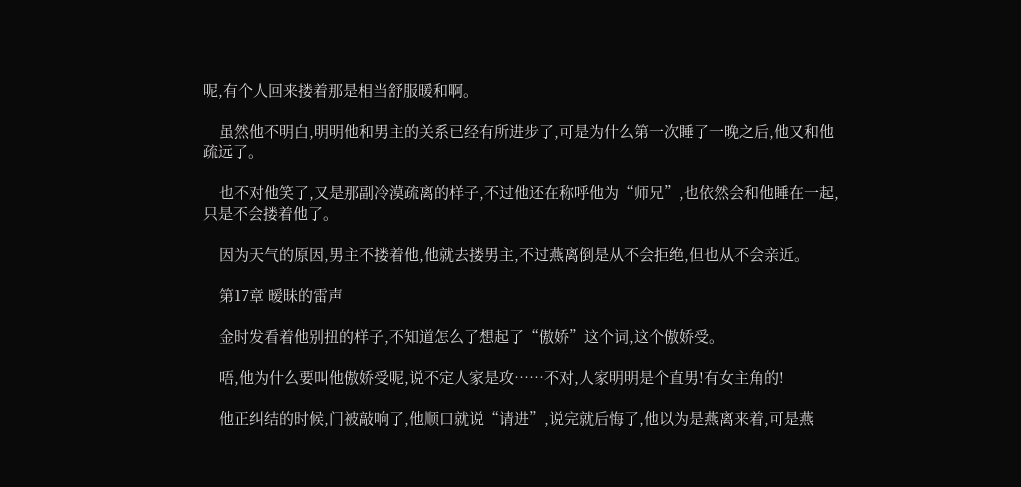呢,有个人回来搂着那是相当舒服暖和啊。

    虽然他不明白,明明他和男主的关系已经有所进步了,可是为什么第一次睡了一晚之后,他又和他疏远了。

    也不对他笑了,又是那副冷漠疏离的样子,不过他还在称呼他为“师兄”,也依然会和他睡在一起,只是不会搂着他了。

    因为天气的原因,男主不搂着他,他就去搂男主,不过燕离倒是从不会拒绝,但也从不会亲近。

    第17章 暧昧的雷声

    金时发看着他别扭的样子,不知道怎么了想起了“傲娇”这个词,这个傲娇受。

    唔,他为什么要叫他傲娇受呢,说不定人家是攻……不对,人家明明是个直男!有女主角的!

    他正纠结的时候,门被敲响了,他顺口就说“请进”,说完就后悔了,他以为是燕离来着,可是燕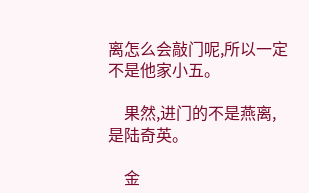离怎么会敲门呢,所以一定不是他家小五。

    果然,进门的不是燕离,是陆奇英。

    金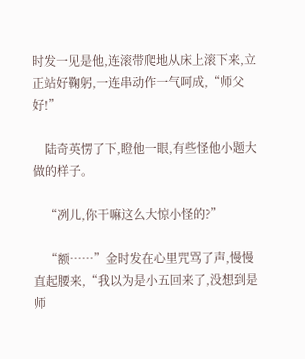时发一见是他,连滚带爬地从床上滚下来,立正站好鞠躬,一连串动作一气呵成,“师父好!”

    陆奇英愣了下,瞪他一眼,有些怪他小题大做的样子。

    “冽儿,你干嘛这么大惊小怪的?”

    “额……”金时发在心里咒骂了声,慢慢直起腰来,“我以为是小五回来了,没想到是师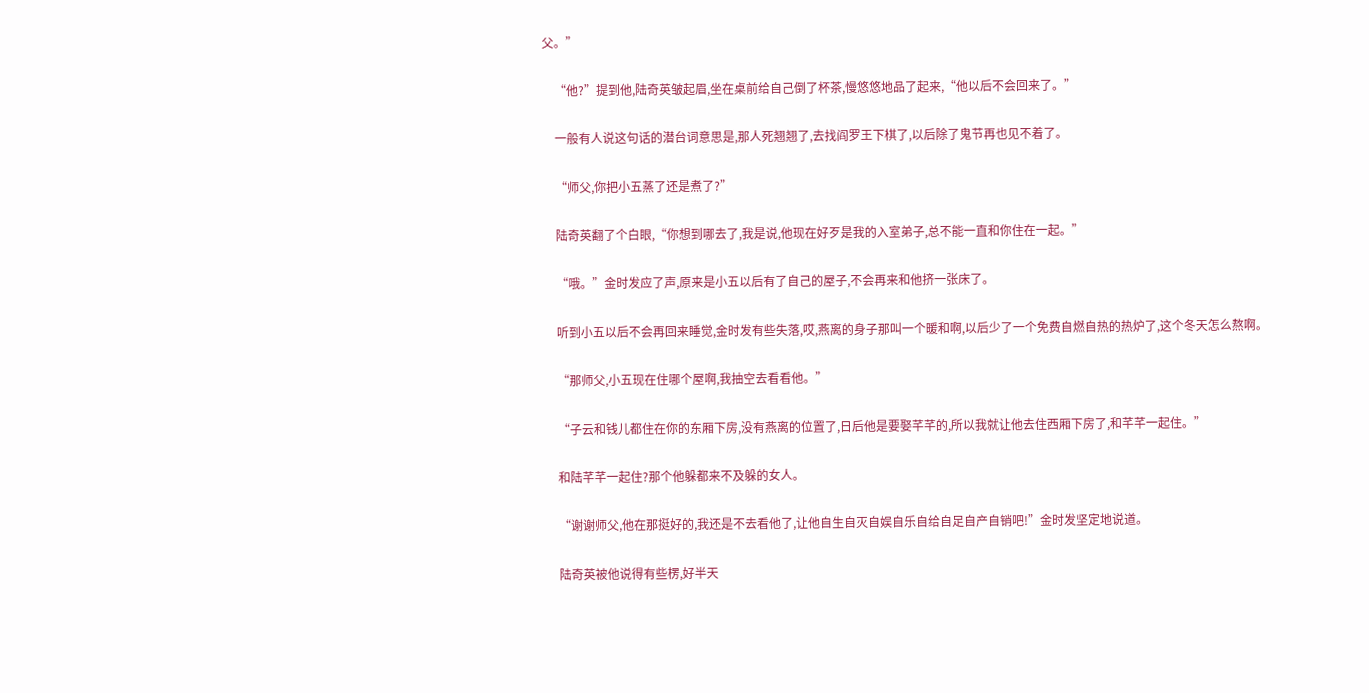父。”

    “他?”提到他,陆奇英皱起眉,坐在桌前给自己倒了杯茶,慢悠悠地品了起来,“他以后不会回来了。”

    一般有人说这句话的潜台词意思是,那人死翘翘了,去找阎罗王下棋了,以后除了鬼节再也见不着了。

    “师父,你把小五蒸了还是煮了?”

    陆奇英翻了个白眼,“你想到哪去了,我是说,他现在好歹是我的入室弟子,总不能一直和你住在一起。”

    “哦。”金时发应了声,原来是小五以后有了自己的屋子,不会再来和他挤一张床了。

    听到小五以后不会再回来睡觉,金时发有些失落,哎,燕离的身子那叫一个暖和啊,以后少了一个免费自燃自热的热炉了,这个冬天怎么熬啊。

    “那师父,小五现在住哪个屋啊,我抽空去看看他。”

    “子云和钱儿都住在你的东厢下房,没有燕离的位置了,日后他是要娶芊芊的,所以我就让他去住西厢下房了,和芊芊一起住。”

    和陆芊芊一起住?那个他躲都来不及躲的女人。

    “谢谢师父,他在那挺好的,我还是不去看他了,让他自生自灭自娱自乐自给自足自产自销吧!”金时发坚定地说道。

    陆奇英被他说得有些楞,好半天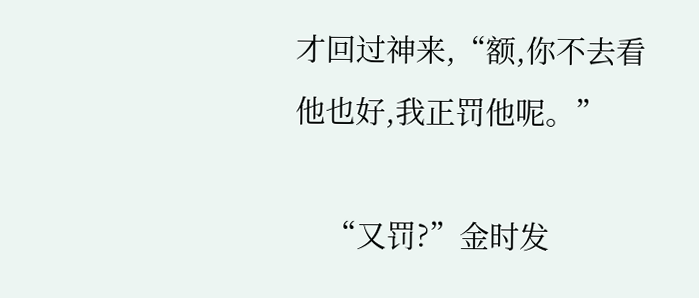才回过神来,“额,你不去看他也好,我正罚他呢。”

    “又罚?”金时发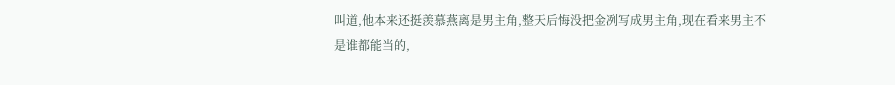叫道,他本来还挺羡慕燕离是男主角,整天后悔没把金冽写成男主角,现在看来男主不是谁都能当的,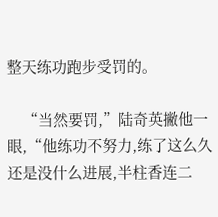整天练功跑步受罚的。

    “当然要罚,”陆奇英撇他一眼,“他练功不努力,练了这么久还是没什么进展,半柱香连二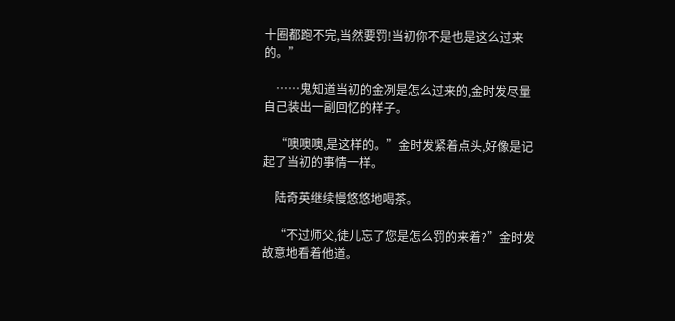十圈都跑不完,当然要罚!当初你不是也是这么过来的。”

    ……鬼知道当初的金冽是怎么过来的,金时发尽量自己装出一副回忆的样子。

    “噢噢噢,是这样的。”金时发紧着点头,好像是记起了当初的事情一样。

    陆奇英继续慢悠悠地喝茶。

    “不过师父,徒儿忘了您是怎么罚的来着?”金时发故意地看着他道。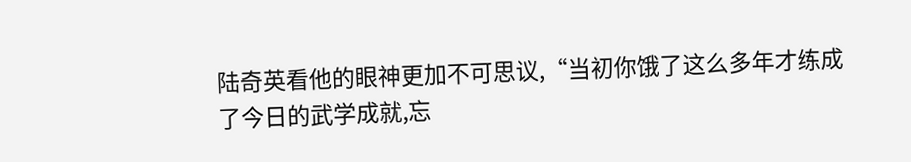陆奇英看他的眼神更加不可思议,“当初你饿了这么多年才练成了今日的武学成就,忘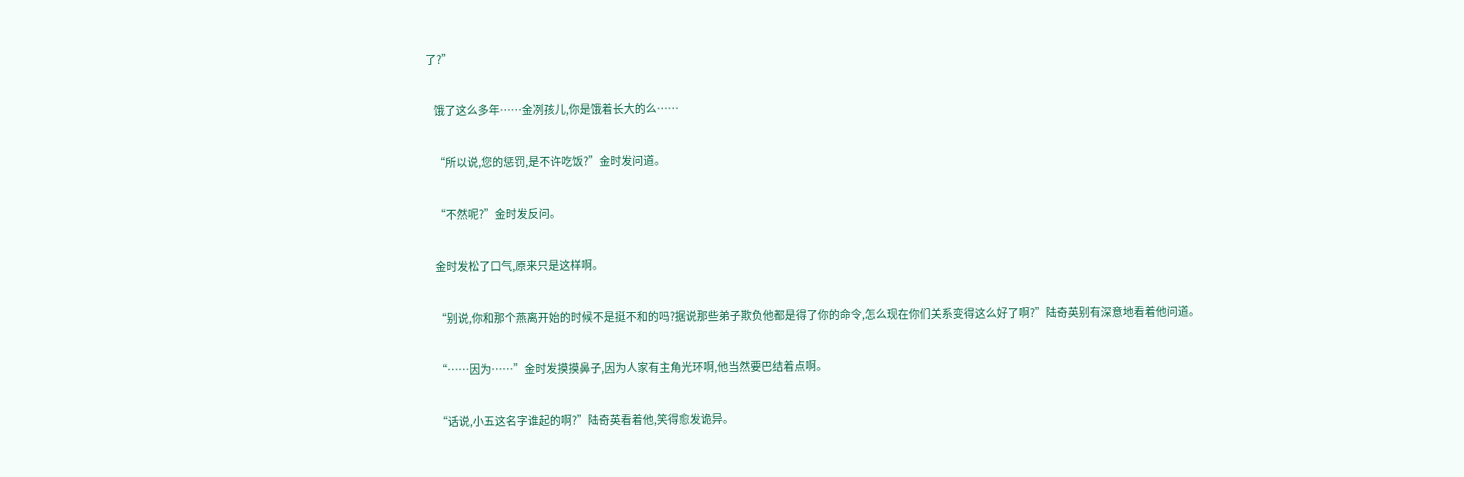了?”

    饿了这么多年……金冽孩儿,你是饿着长大的么……

    “所以说,您的惩罚,是不许吃饭?”金时发问道。

    “不然呢?”金时发反问。

    金时发松了口气,原来只是这样啊。

    “别说,你和那个燕离开始的时候不是挺不和的吗?据说那些弟子欺负他都是得了你的命令,怎么现在你们关系变得这么好了啊?”陆奇英别有深意地看着他问道。

    “……因为……”金时发摸摸鼻子,因为人家有主角光环啊,他当然要巴结着点啊。

    “话说,小五这名字谁起的啊?”陆奇英看着他,笑得愈发诡异。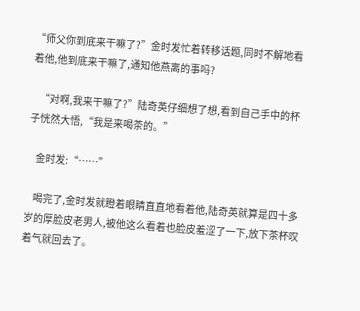“师父你到底来干嘛了?”金时发忙着转移话题,同时不解地看着他,他到底来干嘛了,通知他燕离的事吗?

    “对啊,我来干嘛了?”陆奇英仔细想了想,看到自己手中的杯子恍然大悟,“我是来喝茶的。”

    金时发:“……”

    喝完了,金时发就瞪着眼睛直直地看着他,陆奇英就算是四十多岁的厚脸皮老男人,被他这么看着也脸皮羞涩了一下,放下茶杯叹着气就回去了。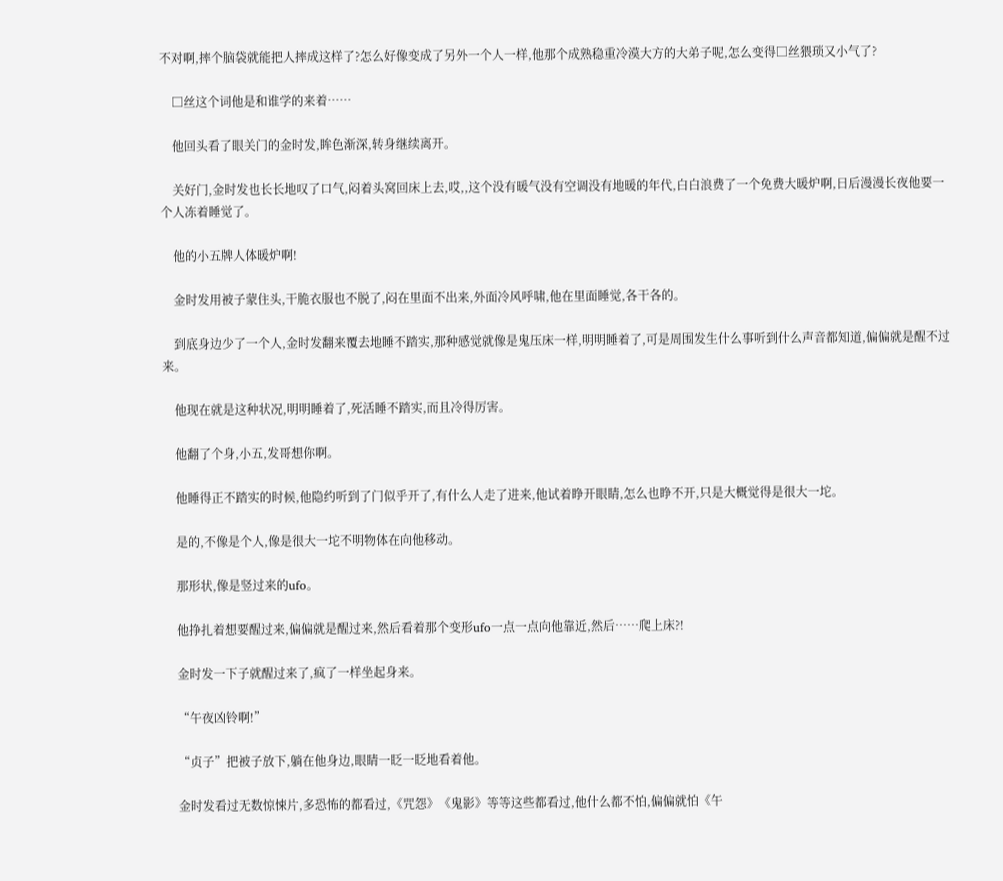不对啊,摔个脑袋就能把人摔成这样了?怎么好像变成了另外一个人一样,他那个成熟稳重冷漠大方的大弟子呢,怎么变得□丝猥琐又小气了?

    □丝这个词他是和谁学的来着……

    他回头看了眼关门的金时发,眸色渐深,转身继续离开。

    关好门,金时发也长长地叹了口气,闷着头窝回床上去,哎,,这个没有暖气没有空调没有地暖的年代,白白浪费了一个免费大暖炉啊,日后漫漫长夜他要一个人冻着睡觉了。

    他的小五牌人体暖炉啊!

    金时发用被子蒙住头,干脆衣服也不脱了,闷在里面不出来,外面冷风呼啸,他在里面睡觉,各干各的。

    到底身边少了一个人,金时发翻来覆去地睡不踏实,那种感觉就像是鬼压床一样,明明睡着了,可是周围发生什么事听到什么声音都知道,偏偏就是醒不过来。

    他现在就是这种状况,明明睡着了,死活睡不踏实,而且冷得厉害。

    他翻了个身,小五,发哥想你啊。

    他睡得正不踏实的时候,他隐约听到了门似乎开了,有什么人走了进来,他试着睁开眼睛,怎么也睁不开,只是大概觉得是很大一坨。

    是的,不像是个人,像是很大一坨不明物体在向他移动。

    那形状,像是竖过来的ufo。

    他挣扎着想要醒过来,偏偏就是醒过来,然后看着那个变形ufo一点一点向他靠近,然后……爬上床?!

    金时发一下子就醒过来了,疯了一样坐起身来。

    “午夜凶铃啊!”

    “贞子”把被子放下,躺在他身边,眼睛一眨一眨地看着他。

    金时发看过无数惊悚片,多恐怖的都看过,《咒怨》《鬼影》等等这些都看过,他什么都不怕,偏偏就怕《午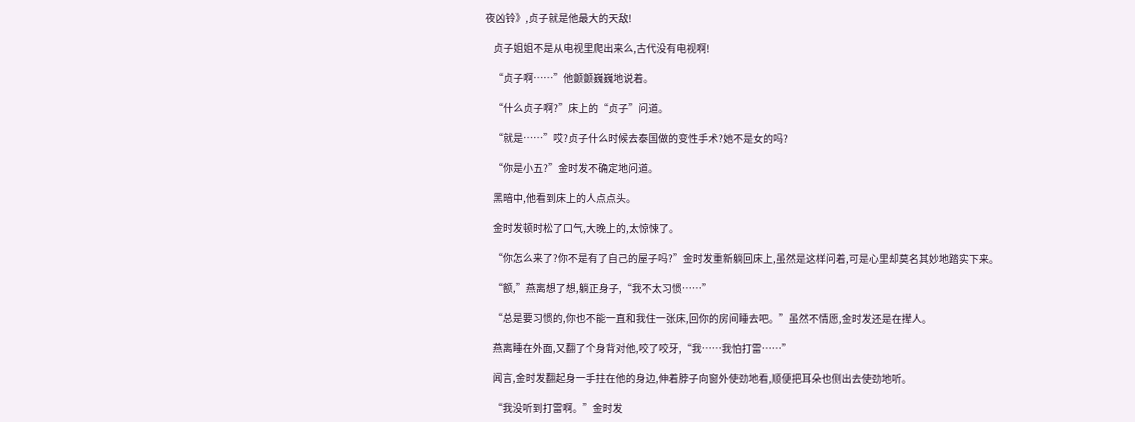夜凶铃》,贞子就是他最大的天敌!

    贞子姐姐不是从电视里爬出来么,古代没有电视啊!

    “贞子啊……”他颤颤巍巍地说着。

    “什么贞子啊?”床上的“贞子”问道。

    “就是……”哎?贞子什么时候去泰国做的变性手术?她不是女的吗?

    “你是小五?”金时发不确定地问道。

    黑暗中,他看到床上的人点点头。

    金时发顿时松了口气,大晚上的,太惊悚了。

    “你怎么来了?你不是有了自己的屋子吗?”金时发重新躺回床上,虽然是这样问着,可是心里却莫名其妙地踏实下来。

    “额,”燕离想了想,躺正身子,“我不太习惯……”

    “总是要习惯的,你也不能一直和我住一张床,回你的房间睡去吧。”虽然不情愿,金时发还是在撵人。

    燕离睡在外面,又翻了个身背对他,咬了咬牙,“我……我怕打雷……”

    闻言,金时发翻起身一手拄在他的身边,伸着脖子向窗外使劲地看,顺便把耳朵也侧出去使劲地听。

    “我没听到打雷啊。”金时发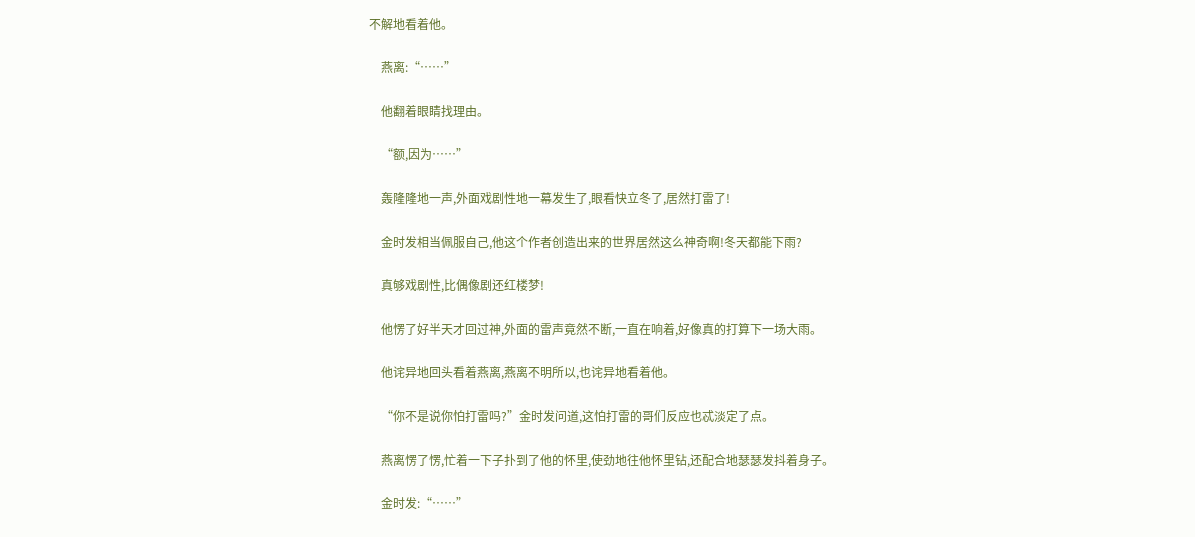不解地看着他。

    燕离:“……”

    他翻着眼睛找理由。

    “额,因为……”

    轰隆隆地一声,外面戏剧性地一幕发生了,眼看快立冬了,居然打雷了!

    金时发相当佩服自己,他这个作者创造出来的世界居然这么神奇啊!冬天都能下雨?

    真够戏剧性,比偶像剧还红楼梦!

    他愣了好半天才回过神,外面的雷声竟然不断,一直在响着,好像真的打算下一场大雨。

    他诧异地回头看着燕离,燕离不明所以,也诧异地看着他。

    “你不是说你怕打雷吗?”金时发问道,这怕打雷的哥们反应也忒淡定了点。

    燕离愣了愣,忙着一下子扑到了他的怀里,使劲地往他怀里钻,还配合地瑟瑟发抖着身子。

    金时发:“……”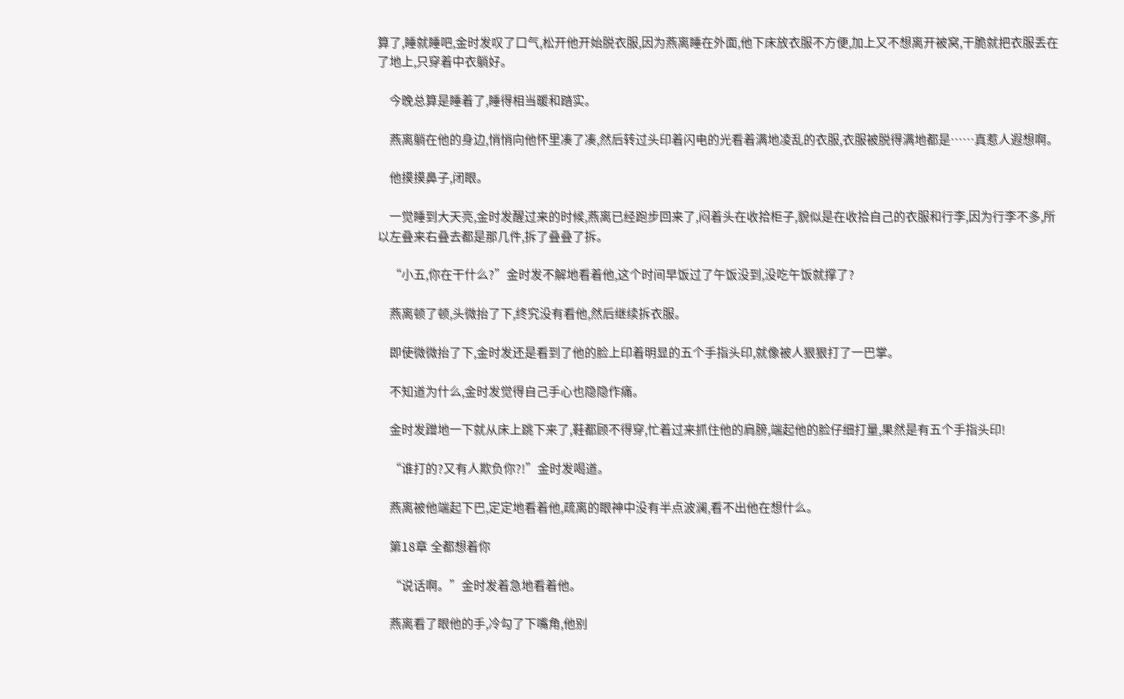算了,睡就睡吧,金时发叹了口气,松开他开始脱衣服,因为燕离睡在外面,他下床放衣服不方便,加上又不想离开被窝,干脆就把衣服丢在了地上,只穿着中衣躺好。

    今晚总算是睡着了,睡得相当暖和踏实。

    燕离躺在他的身边,悄悄向他怀里凑了凑,然后转过头印着闪电的光看着满地凌乱的衣服,衣服被脱得满地都是……真惹人遐想啊。

    他摸摸鼻子,闭眼。

    一觉睡到大天亮,金时发醒过来的时候,燕离已经跑步回来了,闷着头在收拾柜子,貌似是在收拾自己的衣服和行李,因为行李不多,所以左叠来右叠去都是那几件,拆了叠叠了拆。

    “小五,你在干什么?”金时发不解地看着他,这个时间早饭过了午饭没到,没吃午饭就撑了?

    燕离顿了顿,头微抬了下,终究没有看他,然后继续拆衣服。

    即使微微抬了下,金时发还是看到了他的脸上印着明显的五个手指头印,就像被人狠狠打了一巴掌。

    不知道为什么,金时发觉得自己手心也隐隐作痛。

    金时发蹭地一下就从床上跳下来了,鞋都顾不得穿,忙着过来抓住他的肩膀,端起他的脸仔细打量,果然是有五个手指头印!

    “谁打的?又有人欺负你?!”金时发喝道。

    燕离被他端起下巴,定定地看着他,疏离的眼神中没有半点波澜,看不出他在想什么。

    第18章 全都想着你

    “说话啊。”金时发着急地看着他。

    燕离看了眼他的手,冷勾了下嘴角,他别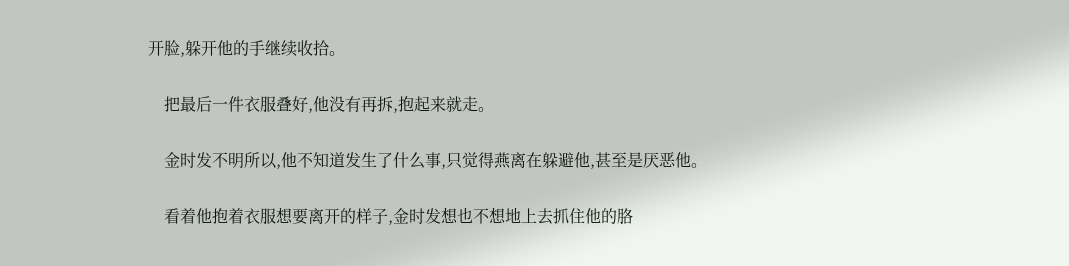开脸,躲开他的手继续收拾。

    把最后一件衣服叠好,他没有再拆,抱起来就走。

    金时发不明所以,他不知道发生了什么事,只觉得燕离在躲避他,甚至是厌恶他。

    看着他抱着衣服想要离开的样子,金时发想也不想地上去抓住他的胳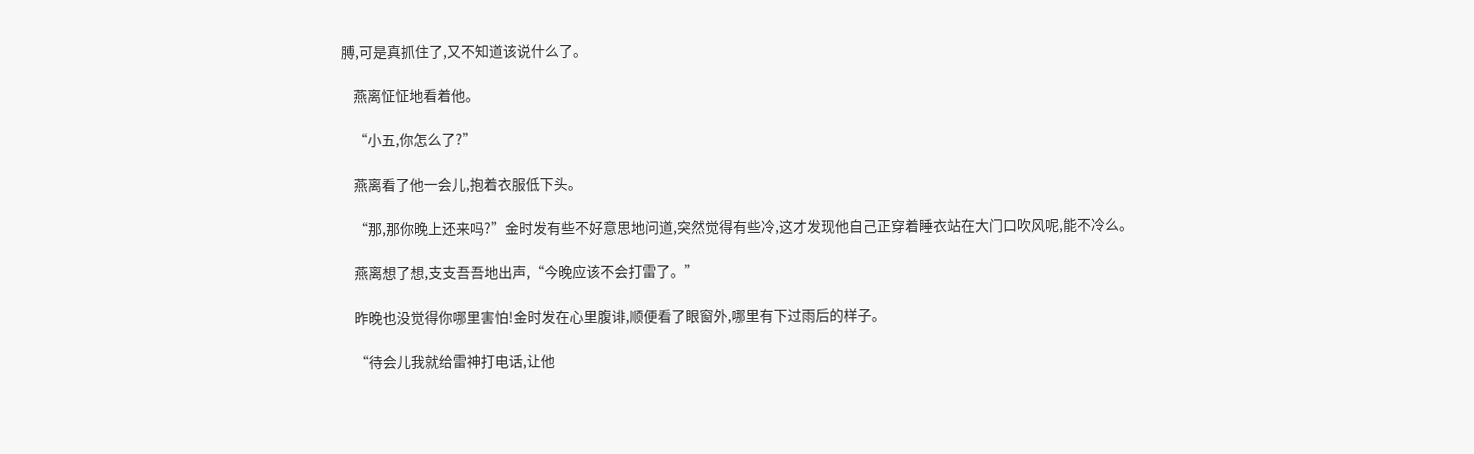膊,可是真抓住了,又不知道该说什么了。

    燕离怔怔地看着他。

    “小五,你怎么了?”

    燕离看了他一会儿,抱着衣服低下头。

    “那,那你晚上还来吗?”金时发有些不好意思地问道,突然觉得有些冷,这才发现他自己正穿着睡衣站在大门口吹风呢,能不冷么。

    燕离想了想,支支吾吾地出声,“今晚应该不会打雷了。”

    昨晚也没觉得你哪里害怕!金时发在心里腹诽,顺便看了眼窗外,哪里有下过雨后的样子。

    “待会儿我就给雷神打电话,让他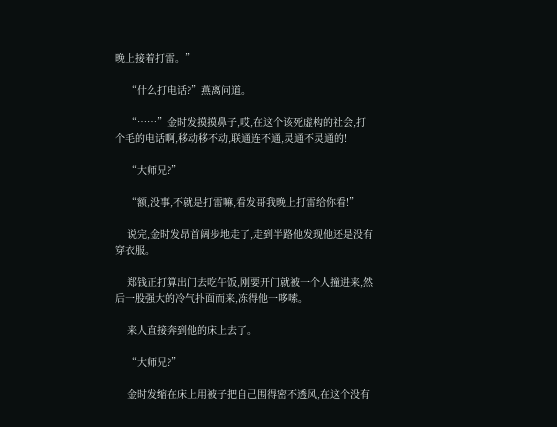晚上接着打雷。”

    “什么打电话?”燕离问道。

    “……”金时发摸摸鼻子,哎,在这个该死虚构的社会,打个毛的电话啊,移动移不动,联通连不通,灵通不灵通的!

    “大师兄?”

    “额,没事,不就是打雷嘛,看发哥我晚上打雷给你看!”

    说完,金时发昂首阔步地走了,走到半路他发现他还是没有穿衣服。

    郑钱正打算出门去吃午饭,刚要开门就被一个人撞进来,然后一股强大的冷气扑面而来,冻得他一哆嗦。

    来人直接奔到他的床上去了。

    “大师兄?”

    金时发缩在床上用被子把自己围得密不透风,在这个没有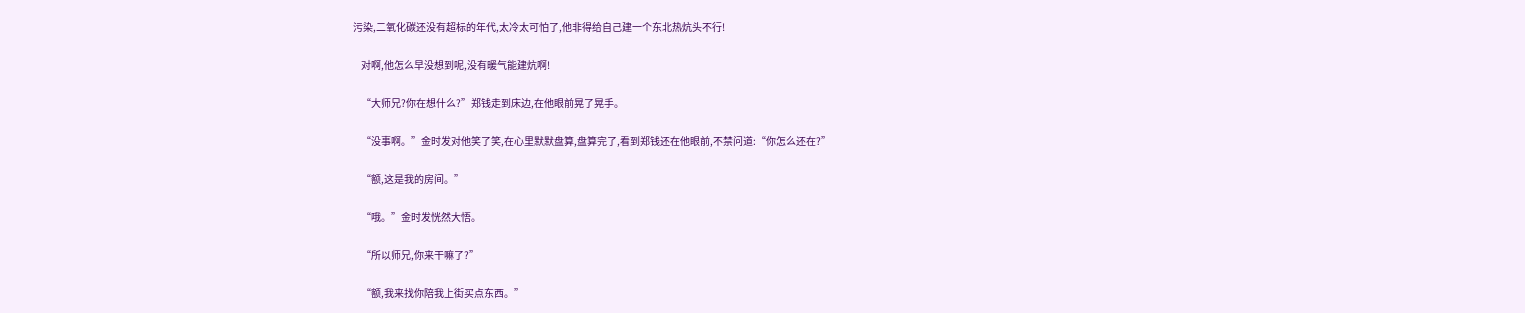污染,二氧化碳还没有超标的年代,太冷太可怕了,他非得给自己建一个东北热炕头不行!

    对啊,他怎么早没想到呢,没有暖气能建炕啊!

    “大师兄?你在想什么?”郑钱走到床边,在他眼前晃了晃手。

    “没事啊。”金时发对他笑了笑,在心里默默盘算,盘算完了,看到郑钱还在他眼前,不禁问道:“你怎么还在?”

    “额,这是我的房间。”

    “哦。”金时发恍然大悟。

    “所以师兄,你来干嘛了?”

    “额,我来找你陪我上街买点东西。”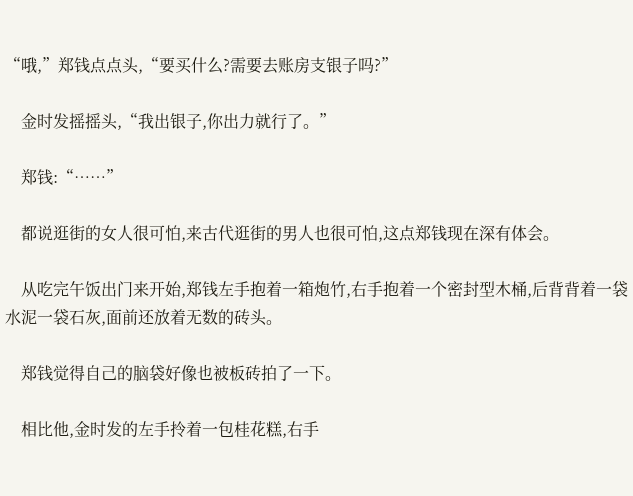“哦,”郑钱点点头,“要买什么?需要去账房支银子吗?”

    金时发摇摇头,“我出银子,你出力就行了。”

    郑钱:“……”

    都说逛街的女人很可怕,来古代逛街的男人也很可怕,这点郑钱现在深有体会。

    从吃完午饭出门来开始,郑钱左手抱着一箱炮竹,右手抱着一个密封型木桶,后背背着一袋水泥一袋石灰,面前还放着无数的砖头。

    郑钱觉得自己的脑袋好像也被板砖拍了一下。

    相比他,金时发的左手拎着一包桂花糕,右手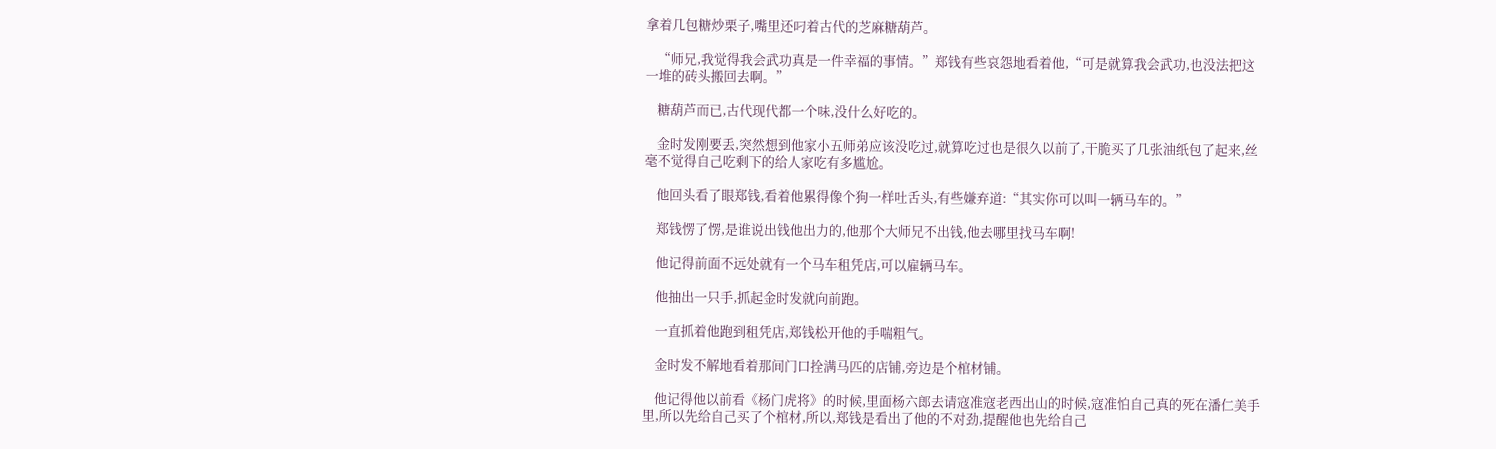拿着几包糖炒栗子,嘴里还叼着古代的芝麻糖葫芦。

    “师兄,我觉得我会武功真是一件幸福的事情。”郑钱有些哀怨地看着他,“可是就算我会武功,也没法把这一堆的砖头搬回去啊。”

    糖葫芦而已,古代现代都一个味,没什么好吃的。

    金时发刚要丢,突然想到他家小五师弟应该没吃过,就算吃过也是很久以前了,干脆买了几张油纸包了起来,丝毫不觉得自己吃剩下的给人家吃有多尴尬。

    他回头看了眼郑钱,看着他累得像个狗一样吐舌头,有些嫌弃道:“其实你可以叫一辆马车的。”

    郑钱愣了愣,是谁说出钱他出力的,他那个大师兄不出钱,他去哪里找马车啊!

    他记得前面不远处就有一个马车租凭店,可以雇辆马车。

    他抽出一只手,抓起金时发就向前跑。

    一直抓着他跑到租凭店,郑钱松开他的手喘粗气。

    金时发不解地看着那间门口拴满马匹的店铺,旁边是个棺材铺。

    他记得他以前看《杨门虎将》的时候,里面杨六郎去请寇准寇老西出山的时候,寇准怕自己真的死在潘仁美手里,所以先给自己买了个棺材,所以,郑钱是看出了他的不对劲,提醒他也先给自己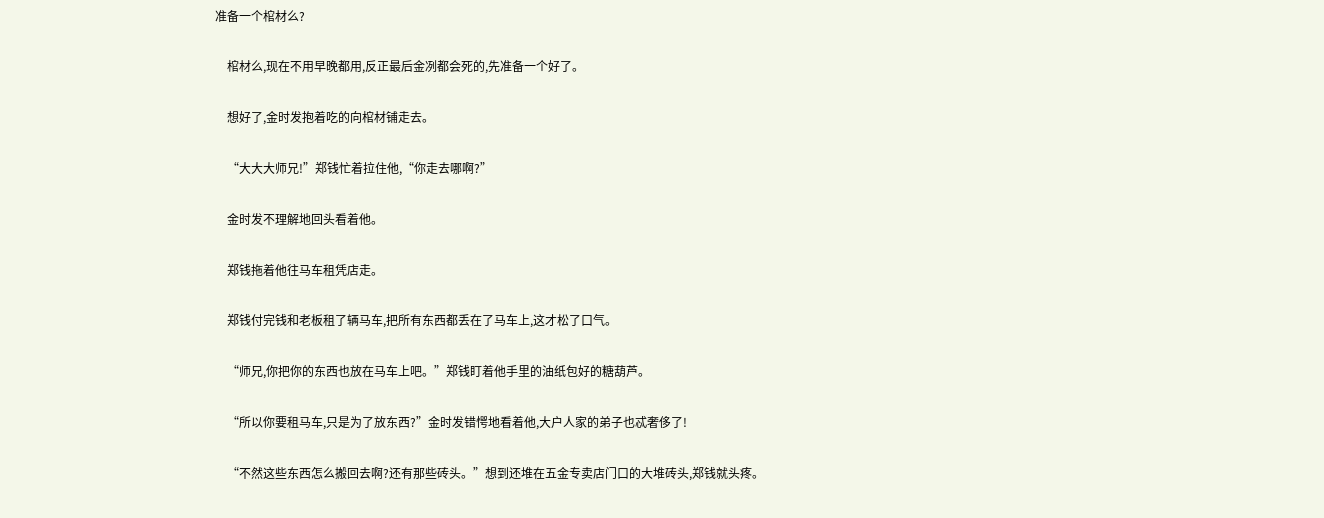准备一个棺材么?

    棺材么,现在不用早晚都用,反正最后金冽都会死的,先准备一个好了。

    想好了,金时发抱着吃的向棺材铺走去。

    “大大大师兄!”郑钱忙着拉住他,“你走去哪啊?”

    金时发不理解地回头看着他。

    郑钱拖着他往马车租凭店走。

    郑钱付完钱和老板租了辆马车,把所有东西都丢在了马车上,这才松了口气。

    “师兄,你把你的东西也放在马车上吧。”郑钱盯着他手里的油纸包好的糖葫芦。

    “所以你要租马车,只是为了放东西?”金时发错愕地看着他,大户人家的弟子也忒奢侈了!

    “不然这些东西怎么搬回去啊?还有那些砖头。”想到还堆在五金专卖店门口的大堆砖头,郑钱就头疼。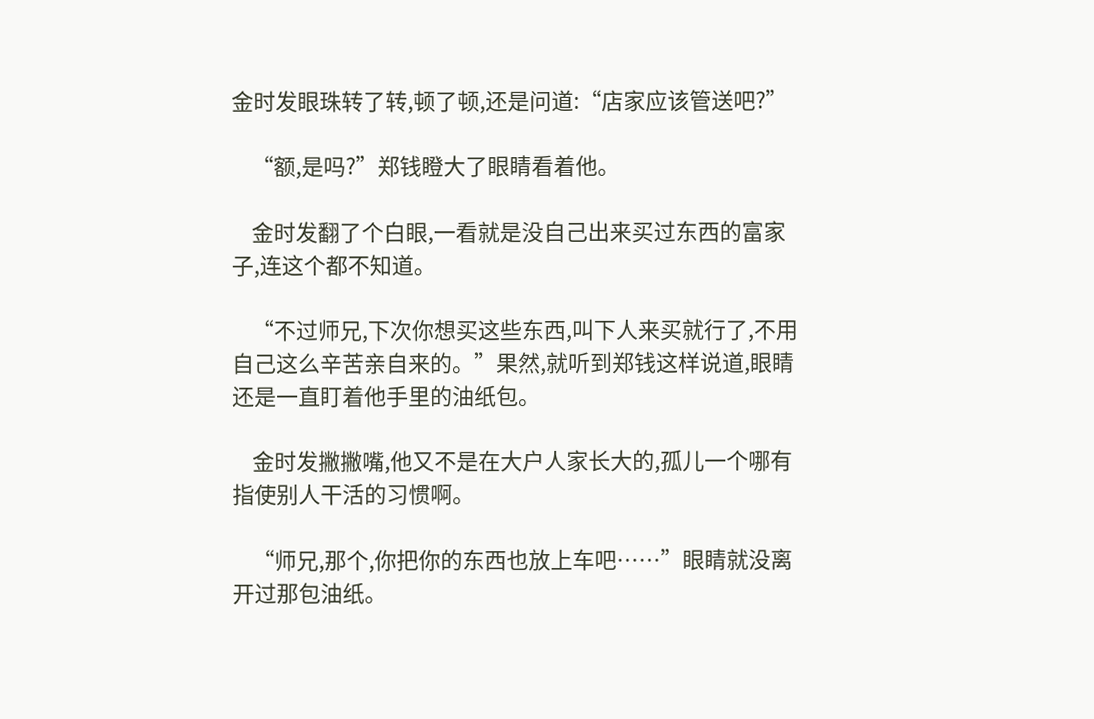金时发眼珠转了转,顿了顿,还是问道:“店家应该管送吧?”

    “额,是吗?”郑钱瞪大了眼睛看着他。

    金时发翻了个白眼,一看就是没自己出来买过东西的富家子,连这个都不知道。

    “不过师兄,下次你想买这些东西,叫下人来买就行了,不用自己这么辛苦亲自来的。”果然,就听到郑钱这样说道,眼睛还是一直盯着他手里的油纸包。

    金时发撇撇嘴,他又不是在大户人家长大的,孤儿一个哪有指使别人干活的习惯啊。

    “师兄,那个,你把你的东西也放上车吧……”眼睛就没离开过那包油纸。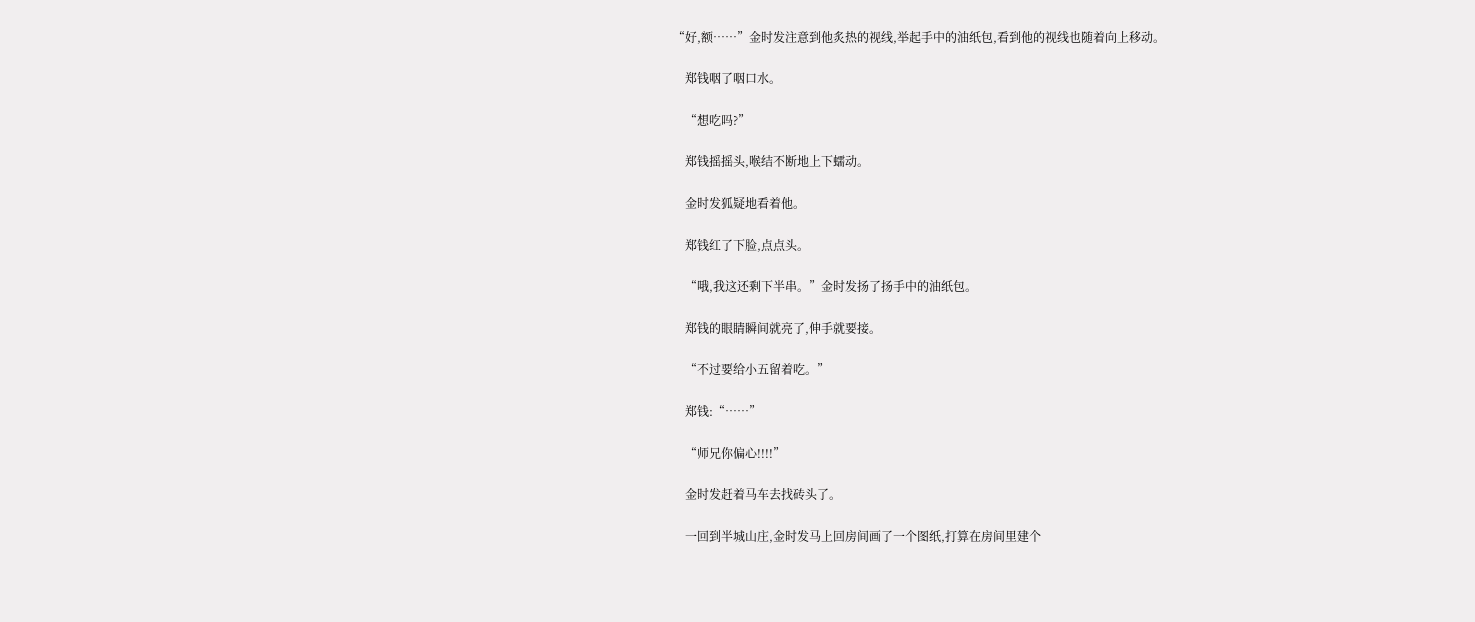“好,额……”金时发注意到他炙热的视线,举起手中的油纸包,看到他的视线也随着向上移动。

    郑钱咽了咽口水。

    “想吃吗?”

    郑钱摇摇头,喉结不断地上下蠕动。

    金时发狐疑地看着他。

    郑钱红了下脸,点点头。

    “哦,我这还剩下半串。”金时发扬了扬手中的油纸包。

    郑钱的眼睛瞬间就亮了,伸手就要接。

    “不过要给小五留着吃。”

    郑钱:“……”

    “师兄你偏心!!!!”

    金时发赶着马车去找砖头了。

    一回到半城山庄,金时发马上回房间画了一个图纸,打算在房间里建个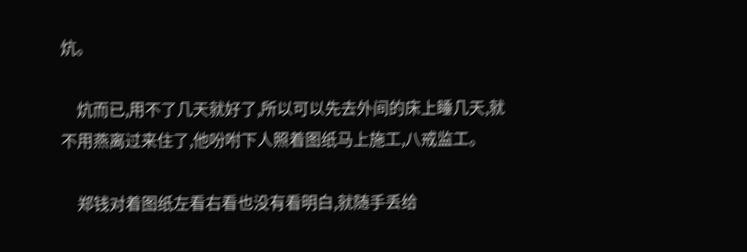炕。

    炕而已,用不了几天就好了,所以可以先去外间的床上睡几天,就不用燕离过来住了,他吩咐下人照着图纸马上施工,八戒监工。

    郑钱对着图纸左看右看也没有看明白,就随手丢给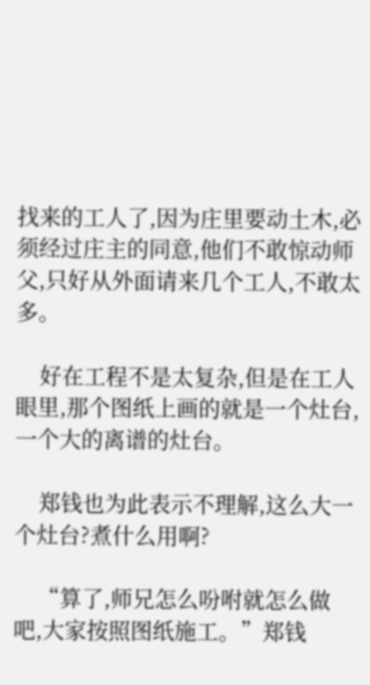找来的工人了,因为庄里要动土木,必须经过庄主的同意,他们不敢惊动师父,只好从外面请来几个工人,不敢太多。

    好在工程不是太复杂,但是在工人眼里,那个图纸上画的就是一个灶台,一个大的离谱的灶台。

    郑钱也为此表示不理解,这么大一个灶台?煮什么用啊?

    “算了,师兄怎么吩咐就怎么做吧,大家按照图纸施工。”郑钱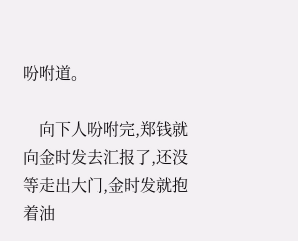吩咐道。

    向下人吩咐完,郑钱就向金时发去汇报了,还没等走出大门,金时发就抱着油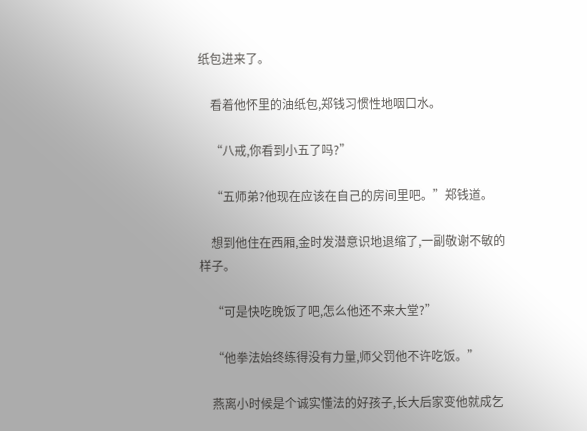纸包进来了。

    看着他怀里的油纸包,郑钱习惯性地咽口水。

    “八戒,你看到小五了吗?”

    “五师弟?他现在应该在自己的房间里吧。”郑钱道。

    想到他住在西厢,金时发潜意识地退缩了,一副敬谢不敏的样子。

    “可是快吃晚饭了吧,怎么他还不来大堂?”

    “他拳法始终练得没有力量,师父罚他不许吃饭。”

    燕离小时候是个诚实懂法的好孩子,长大后家变他就成乞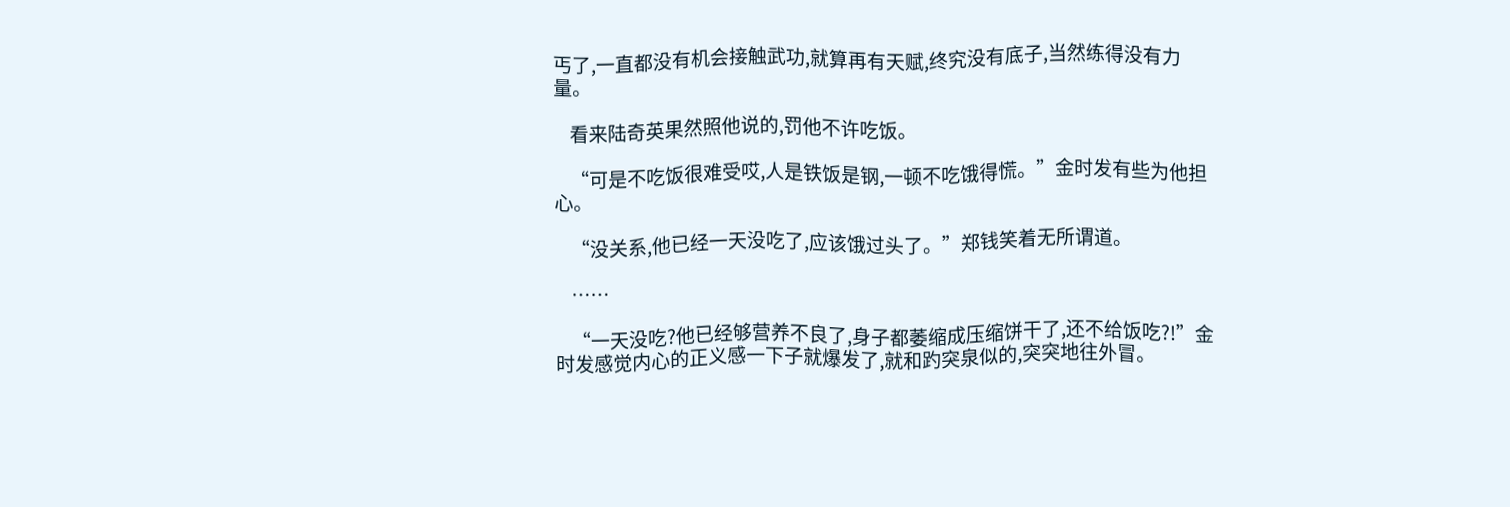丐了,一直都没有机会接触武功,就算再有天赋,终究没有底子,当然练得没有力量。

    看来陆奇英果然照他说的,罚他不许吃饭。

    “可是不吃饭很难受哎,人是铁饭是钢,一顿不吃饿得慌。”金时发有些为他担心。

    “没关系,他已经一天没吃了,应该饿过头了。”郑钱笑着无所谓道。

    ……

    “一天没吃?他已经够营养不良了,身子都萎缩成压缩饼干了,还不给饭吃?!”金时发感觉内心的正义感一下子就爆发了,就和趵突泉似的,突突地往外冒。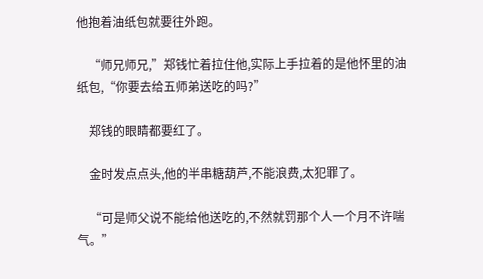他抱着油纸包就要往外跑。

    “师兄师兄,”郑钱忙着拉住他,实际上手拉着的是他怀里的油纸包,“你要去给五师弟送吃的吗?”

    郑钱的眼睛都要红了。

    金时发点点头,他的半串糖葫芦,不能浪费,太犯罪了。

    “可是师父说不能给他送吃的,不然就罚那个人一个月不许喘气。”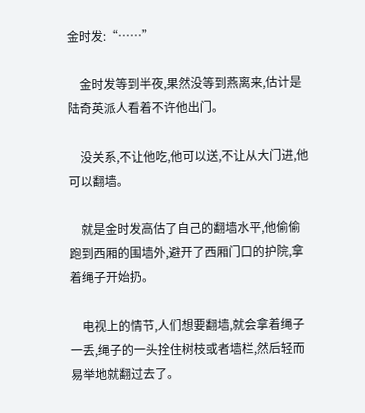金时发:“……”

    金时发等到半夜,果然没等到燕离来,估计是陆奇英派人看着不许他出门。

    没关系,不让他吃,他可以送,不让从大门进,他可以翻墙。

    就是金时发高估了自己的翻墙水平,他偷偷跑到西厢的围墙外,避开了西厢门口的护院,拿着绳子开始扔。

    电视上的情节,人们想要翻墙,就会拿着绳子一丢,绳子的一头拴住树枝或者墙栏,然后轻而易举地就翻过去了。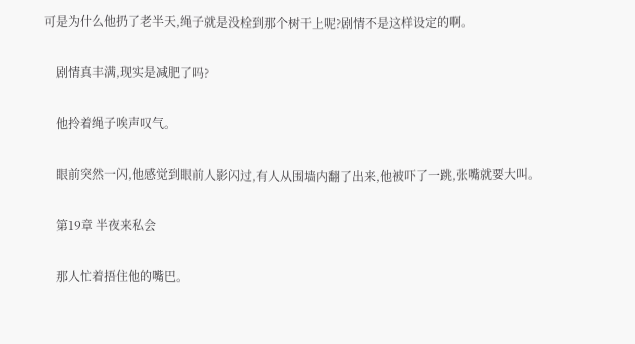可是为什么他扔了老半天,绳子就是没栓到那个树干上呢?剧情不是这样设定的啊。

    剧情真丰满,现实是减肥了吗?

    他拎着绳子唉声叹气。

    眼前突然一闪,他感觉到眼前人影闪过,有人从围墙内翻了出来,他被吓了一跳,张嘴就要大叫。

    第19章 半夜来私会

    那人忙着捂住他的嘴巴。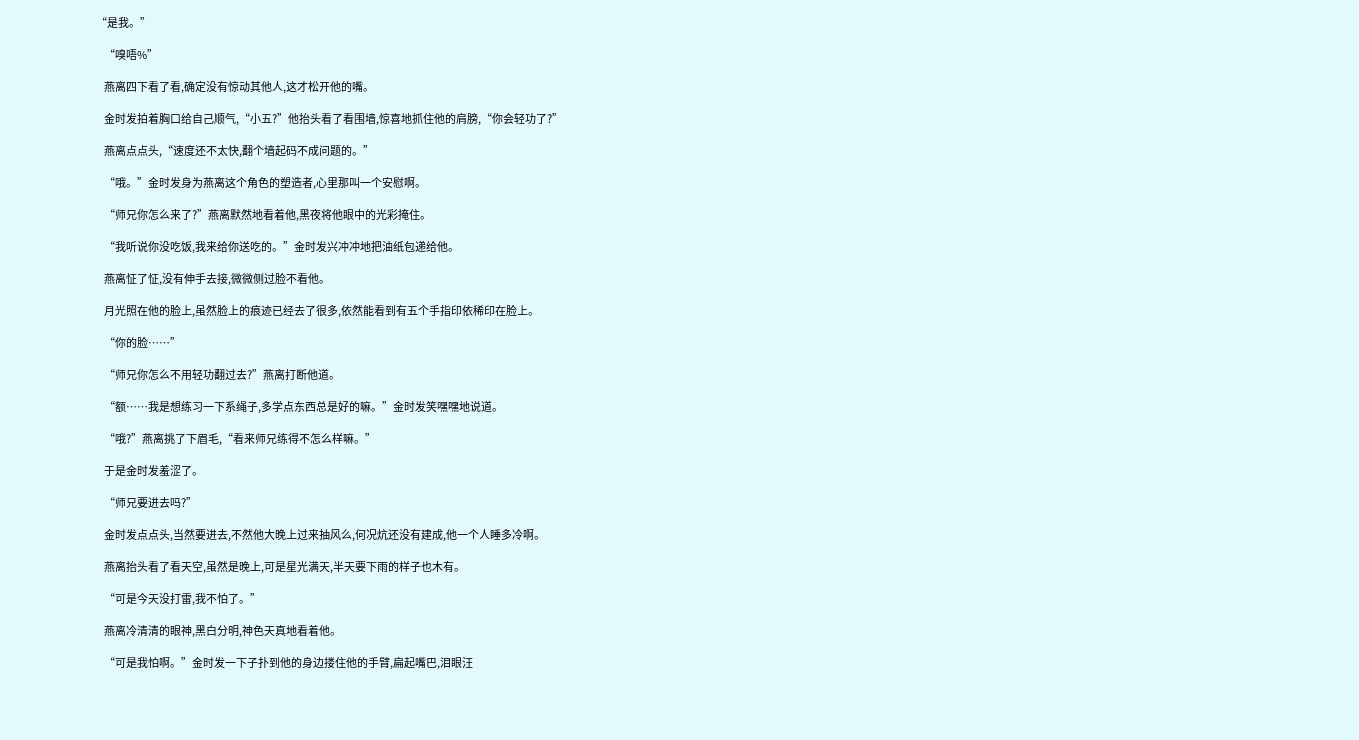“是我。”

    “嗅唔%”

    燕离四下看了看,确定没有惊动其他人,这才松开他的嘴。

    金时发拍着胸口给自己顺气,“小五?”他抬头看了看围墙,惊喜地抓住他的肩膀,“你会轻功了?”

    燕离点点头,“速度还不太快,翻个墙起码不成问题的。”

    “哦。”金时发身为燕离这个角色的塑造者,心里那叫一个安慰啊。

    “师兄你怎么来了?”燕离默然地看着他,黑夜将他眼中的光彩掩住。

    “我听说你没吃饭,我来给你送吃的。”金时发兴冲冲地把油纸包递给他。

    燕离怔了怔,没有伸手去接,微微侧过脸不看他。

    月光照在他的脸上,虽然脸上的痕迹已经去了很多,依然能看到有五个手指印依稀印在脸上。

    “你的脸……”

    “师兄你怎么不用轻功翻过去?”燕离打断他道。

    “额……我是想练习一下系绳子,多学点东西总是好的嘛。”金时发笑嘿嘿地说道。

    “哦?”燕离挑了下眉毛,“看来师兄练得不怎么样嘛。”

    于是金时发羞涩了。

    “师兄要进去吗?”

    金时发点点头,当然要进去,不然他大晚上过来抽风么,何况炕还没有建成,他一个人睡多冷啊。

    燕离抬头看了看天空,虽然是晚上,可是星光满天,半天要下雨的样子也木有。

    “可是今天没打雷,我不怕了。”

    燕离冷清清的眼神,黑白分明,神色天真地看着他。

    “可是我怕啊。”金时发一下子扑到他的身边搂住他的手臂,扁起嘴巴,泪眼汪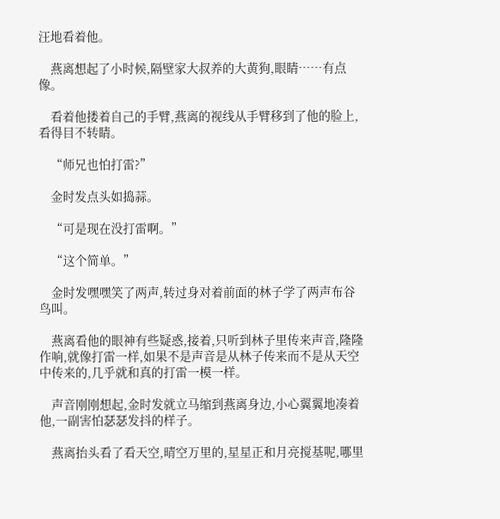汪地看着他。

    燕离想起了小时候,隔壁家大叔养的大黄狗,眼睛……有点像。

    看着他搂着自己的手臂,燕离的视线从手臂移到了他的脸上,看得目不转睛。

    “师兄也怕打雷?”

    金时发点头如捣蒜。

    “可是现在没打雷啊。”

    “这个简单。”

    金时发嘿嘿笑了两声,转过身对着前面的林子学了两声布谷鸟叫。

    燕离看他的眼神有些疑惑,接着,只听到林子里传来声音,隆隆作响,就像打雷一样,如果不是声音是从林子传来而不是从天空中传来的,几乎就和真的打雷一模一样。

    声音刚刚想起,金时发就立马缩到燕离身边,小心翼翼地凑着他,一副害怕瑟瑟发抖的样子。

    燕离抬头看了看天空,晴空万里的,星星正和月亮搅基呢,哪里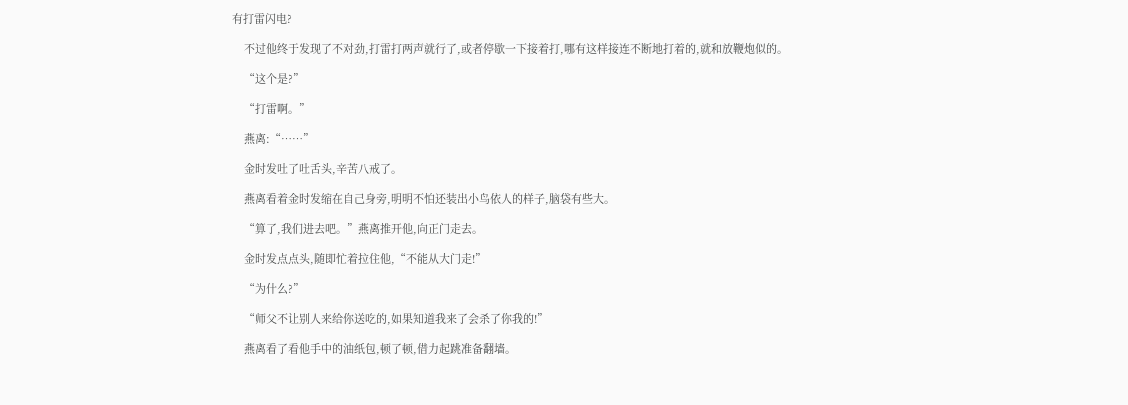有打雷闪电?

    不过他终于发现了不对劲,打雷打两声就行了,或者停歇一下接着打,哪有这样接连不断地打着的,就和放鞭炮似的。

    “这个是?”

    “打雷啊。”

    燕离:“……”

    金时发吐了吐舌头,辛苦八戒了。

    燕离看着金时发缩在自己身旁,明明不怕还装出小鸟依人的样子,脑袋有些大。

    “算了,我们进去吧。”燕离推开他,向正门走去。

    金时发点点头,随即忙着拉住他,“不能从大门走!”

    “为什么?”

    “师父不让别人来给你送吃的,如果知道我来了会杀了你我的!”

    燕离看了看他手中的油纸包,顿了顿,借力起跳准备翻墙。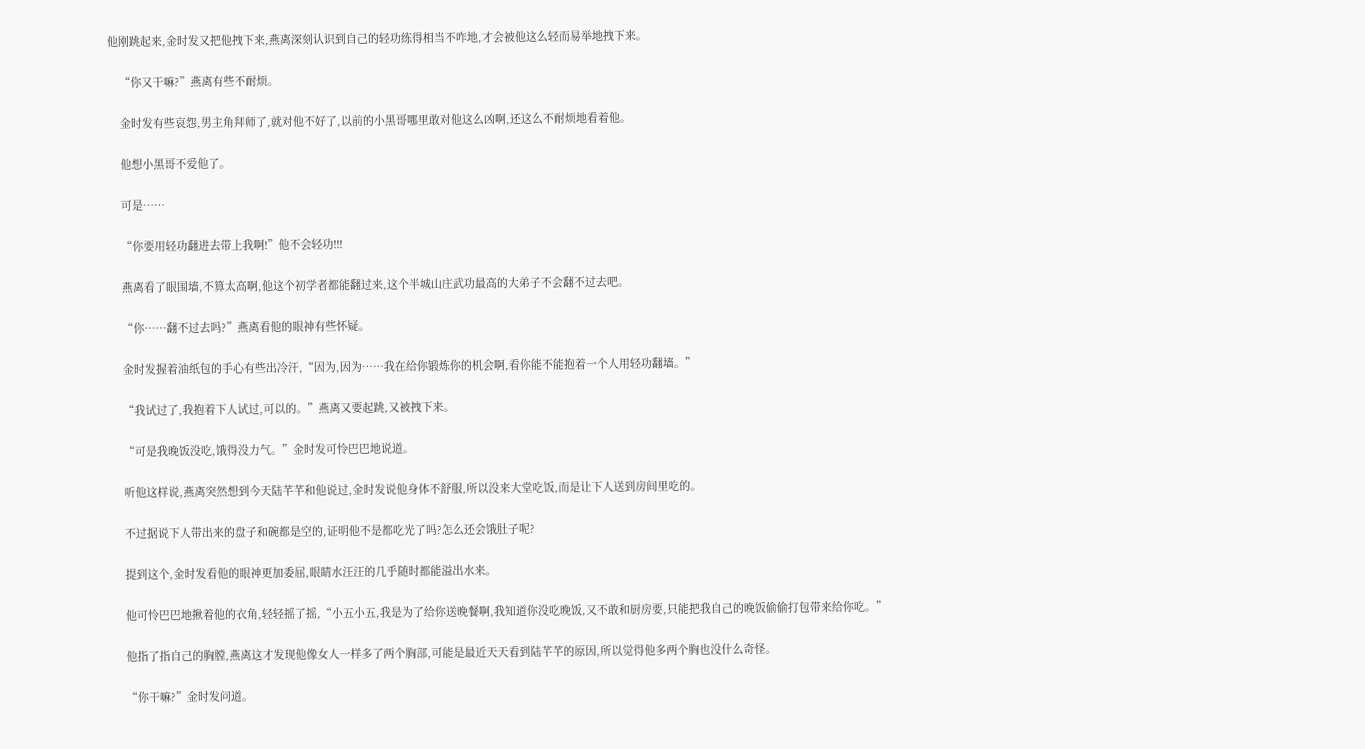他刚跳起来,金时发又把他拽下来,燕离深刻认识到自己的轻功练得相当不咋地,才会被他这么轻而易举地拽下来。

    “你又干嘛?”燕离有些不耐烦。

    金时发有些哀怨,男主角拜师了,就对他不好了,以前的小黑哥哪里敢对他这么凶啊,还这么不耐烦地看着他。

    他想小黑哥不爱他了。

    可是……

    “你要用轻功翻进去带上我啊!”他不会轻功!!!

    燕离看了眼围墙,不算太高啊,他这个初学者都能翻过来,这个半城山庄武功最高的大弟子不会翻不过去吧。

    “你……翻不过去吗?”燕离看他的眼神有些怀疑。

    金时发握着油纸包的手心有些出冷汗,“因为,因为……我在给你锻炼你的机会啊,看你能不能抱着一个人用轻功翻墙。”

    “我试过了,我抱着下人试过,可以的。”燕离又要起跳,又被拽下来。

    “可是我晚饭没吃,饿得没力气。”金时发可怜巴巴地说道。

    听他这样说,燕离突然想到今天陆芊芊和他说过,金时发说他身体不舒服,所以没来大堂吃饭,而是让下人送到房间里吃的。

    不过据说下人带出来的盘子和碗都是空的,证明他不是都吃光了吗?怎么还会饿肚子呢?

    提到这个,金时发看他的眼神更加委屈,眼睛水汪汪的几乎随时都能溢出水来。

    他可怜巴巴地揪着他的衣角,轻轻摇了摇,“小五小五,我是为了给你送晚餐啊,我知道你没吃晚饭,又不敢和厨房要,只能把我自己的晚饭偷偷打包带来给你吃。”

    他指了指自己的胸膛,燕离这才发现他像女人一样多了两个胸部,可能是最近天天看到陆芊芊的原因,所以觉得他多两个胸也没什么奇怪。

    “你干嘛?”金时发问道。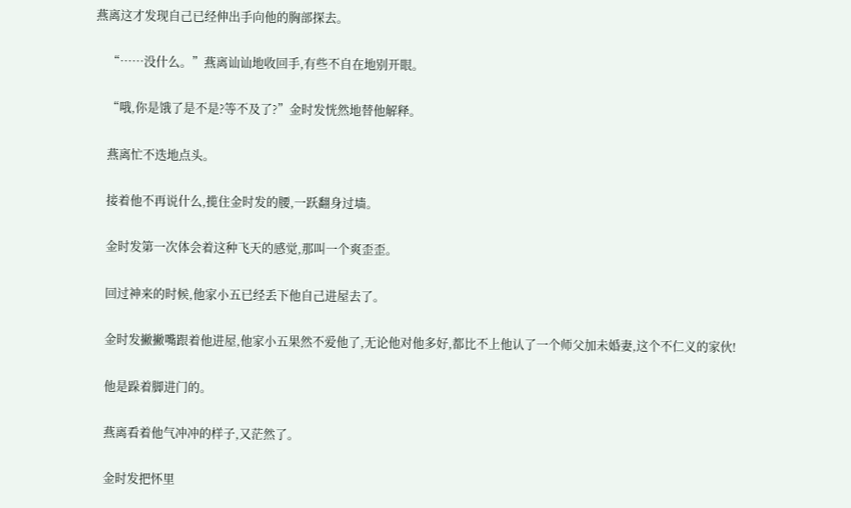燕离这才发现自己已经伸出手向他的胸部探去。

    “……没什么。”燕离讪讪地收回手,有些不自在地别开眼。

    “哦,你是饿了是不是?等不及了?”金时发恍然地替他解释。

    燕离忙不迭地点头。

    接着他不再说什么,揽住金时发的腰,一跃翻身过墙。

    金时发第一次体会着这种飞天的感觉,那叫一个爽歪歪。

    回过神来的时候,他家小五已经丢下他自己进屋去了。

    金时发撇撇嘴跟着他进屋,他家小五果然不爱他了,无论他对他多好,都比不上他认了一个师父加未婚妻,这个不仁义的家伙!

    他是跺着脚进门的。

    燕离看着他气冲冲的样子,又茫然了。

    金时发把怀里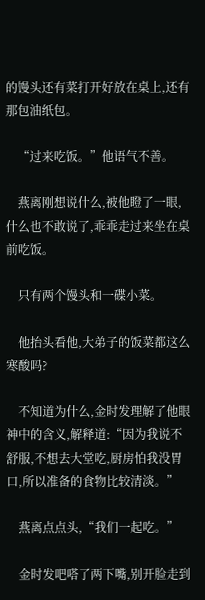的馒头还有菜打开好放在桌上,还有那包油纸包。

    “过来吃饭。”他语气不善。

    燕离刚想说什么,被他瞪了一眼,什么也不敢说了,乖乖走过来坐在桌前吃饭。

    只有两个馒头和一碟小菜。

    他抬头看他,大弟子的饭菜都这么寒酸吗?

    不知道为什么,金时发理解了他眼神中的含义,解释道:“因为我说不舒服,不想去大堂吃,厨房怕我没胃口,所以准备的食物比较清淡。”

    燕离点点头,“我们一起吃。”

    金时发吧嗒了两下嘴,别开脸走到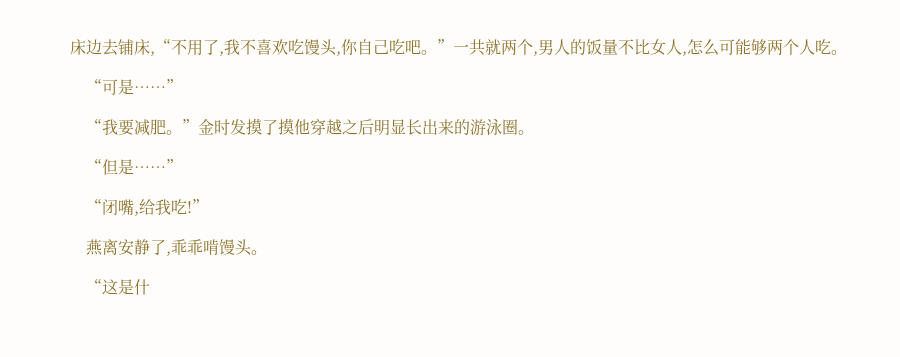床边去铺床,“不用了,我不喜欢吃馒头,你自己吃吧。”一共就两个,男人的饭量不比女人,怎么可能够两个人吃。

    “可是……”

    “我要减肥。”金时发摸了摸他穿越之后明显长出来的游泳圈。

    “但是……”

    “闭嘴,给我吃!”

    燕离安静了,乖乖啃馒头。

    “这是什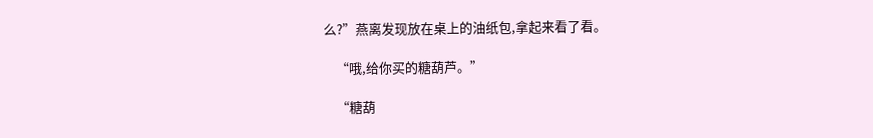么?”燕离发现放在桌上的油纸包,拿起来看了看。

    “哦,给你买的糖葫芦。”

    “糖葫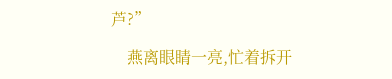芦?”

    燕离眼睛一亮,忙着拆开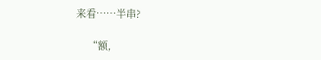来看……半串?

    “额,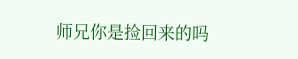师兄你是捡回来的吗